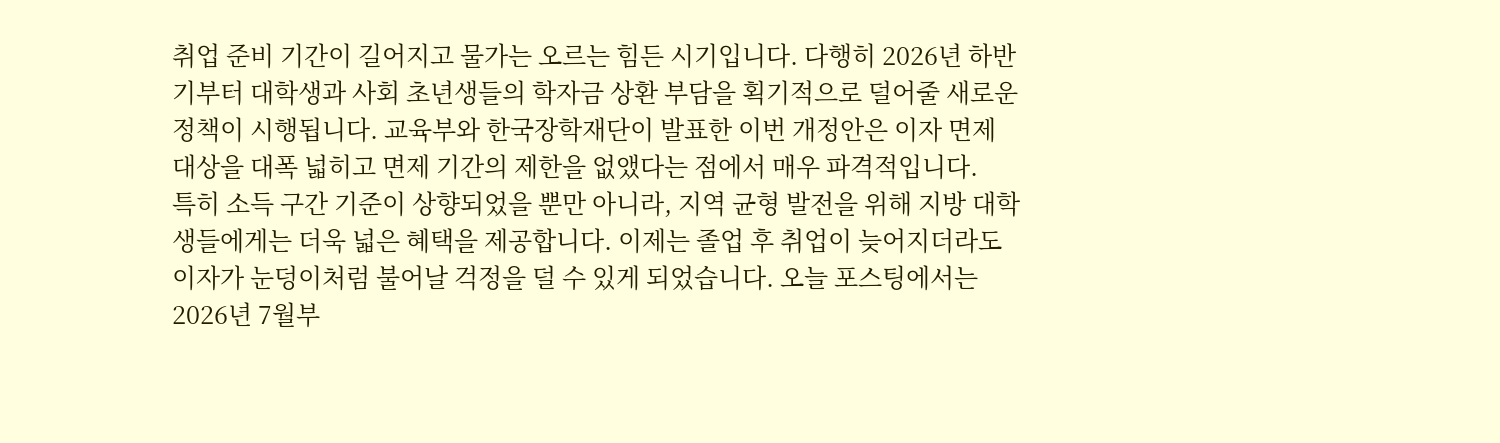취업 준비 기간이 길어지고 물가는 오르는 힘든 시기입니다. 다행히 2026년 하반기부터 대학생과 사회 초년생들의 학자금 상환 부담을 획기적으로 덜어줄 새로운 정책이 시행됩니다. 교육부와 한국장학재단이 발표한 이번 개정안은 이자 면제 대상을 대폭 넓히고 면제 기간의 제한을 없앴다는 점에서 매우 파격적입니다.
특히 소득 구간 기준이 상향되었을 뿐만 아니라, 지역 균형 발전을 위해 지방 대학생들에게는 더욱 넓은 혜택을 제공합니다. 이제는 졸업 후 취업이 늦어지더라도 이자가 눈덩이처럼 불어날 걱정을 덜 수 있게 되었습니다. 오늘 포스팅에서는 2026년 7월부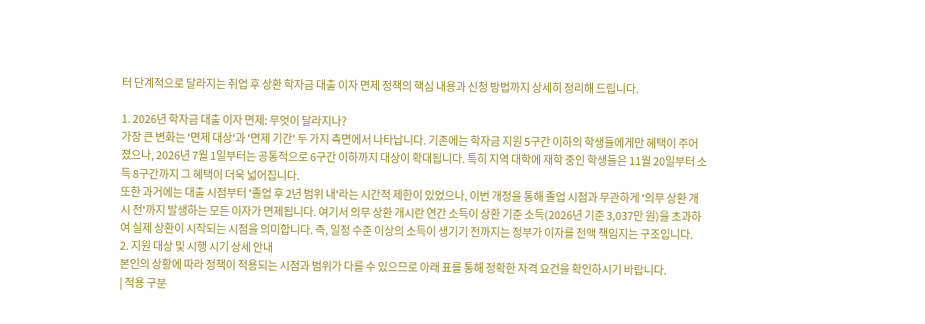터 단계적으로 달라지는 취업 후 상환 학자금 대출 이자 면제 정책의 핵심 내용과 신청 방법까지 상세히 정리해 드립니다.

1. 2026년 학자금 대출 이자 면제: 무엇이 달라지나?
가장 큰 변화는 '면제 대상'과 '면제 기간' 두 가지 측면에서 나타납니다. 기존에는 학자금 지원 5구간 이하의 학생들에게만 혜택이 주어졌으나, 2026년 7월 1일부터는 공통적으로 6구간 이하까지 대상이 확대됩니다. 특히 지역 대학에 재학 중인 학생들은 11월 20일부터 소득 8구간까지 그 혜택이 더욱 넓어집니다.
또한 과거에는 대출 시점부터 '졸업 후 2년 범위 내'라는 시간적 제한이 있었으나, 이번 개정을 통해 졸업 시점과 무관하게 '의무 상환 개시 전'까지 발생하는 모든 이자가 면제됩니다. 여기서 의무 상환 개시란 연간 소득이 상환 기준 소득(2026년 기준 3,037만 원)을 초과하여 실제 상환이 시작되는 시점을 의미합니다. 즉, 일정 수준 이상의 소득이 생기기 전까지는 정부가 이자를 전액 책임지는 구조입니다.
2. 지원 대상 및 시행 시기 상세 안내
본인의 상황에 따라 정책이 적용되는 시점과 범위가 다를 수 있으므로 아래 표를 통해 정확한 자격 요건을 확인하시기 바랍니다.
| 적용 구분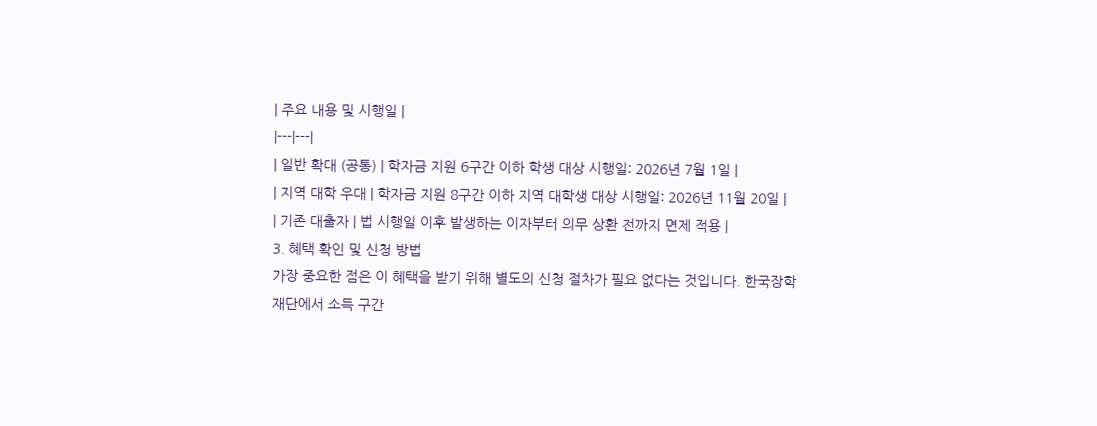| 주요 내용 및 시행일 |
|---|---|
| 일반 확대 (공통) | 학자금 지원 6구간 이하 학생 대상 시행일: 2026년 7월 1일 |
| 지역 대학 우대 | 학자금 지원 8구간 이하 지역 대학생 대상 시행일: 2026년 11월 20일 |
| 기존 대출자 | 법 시행일 이후 발생하는 이자부터 의무 상환 전까지 면제 적용 |
3. 혜택 확인 및 신청 방법
가장 중요한 점은 이 혜택을 받기 위해 별도의 신청 절차가 필요 없다는 것입니다. 한국장학재단에서 소득 구간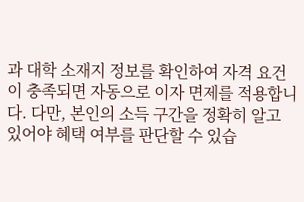과 대학 소재지 정보를 확인하여 자격 요건이 충족되면 자동으로 이자 면제를 적용합니다. 다만, 본인의 소득 구간을 정확히 알고 있어야 혜택 여부를 판단할 수 있습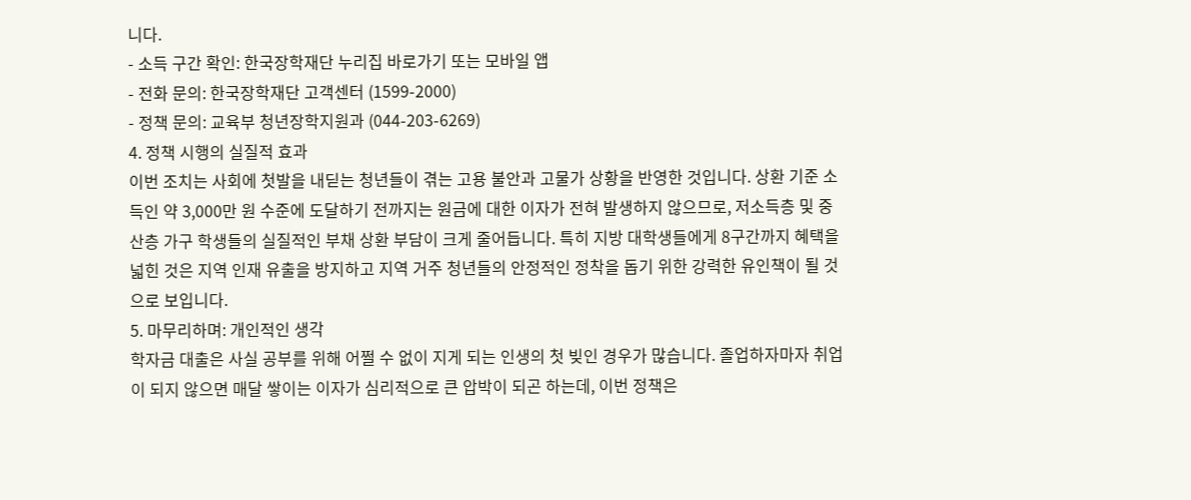니다.
- 소득 구간 확인: 한국장학재단 누리집 바로가기 또는 모바일 앱
- 전화 문의: 한국장학재단 고객센터 (1599-2000)
- 정책 문의: 교육부 청년장학지원과 (044-203-6269)
4. 정책 시행의 실질적 효과
이번 조치는 사회에 첫발을 내딛는 청년들이 겪는 고용 불안과 고물가 상황을 반영한 것입니다. 상환 기준 소득인 약 3,000만 원 수준에 도달하기 전까지는 원금에 대한 이자가 전혀 발생하지 않으므로, 저소득층 및 중산층 가구 학생들의 실질적인 부채 상환 부담이 크게 줄어듭니다. 특히 지방 대학생들에게 8구간까지 혜택을 넓힌 것은 지역 인재 유출을 방지하고 지역 거주 청년들의 안정적인 정착을 돕기 위한 강력한 유인책이 될 것으로 보입니다.
5. 마무리하며: 개인적인 생각
학자금 대출은 사실 공부를 위해 어쩔 수 없이 지게 되는 인생의 첫 빚인 경우가 많습니다. 졸업하자마자 취업이 되지 않으면 매달 쌓이는 이자가 심리적으로 큰 압박이 되곤 하는데, 이번 정책은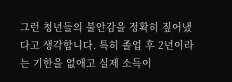그런 청년들의 불안감을 정확히 짚어냈다고 생각합니다. 특히 졸업 후 2년이라는 기한을 없애고 실제 소득이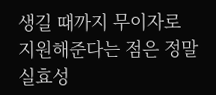생길 때까지 무이자로 지원해준다는 점은 정말 실효성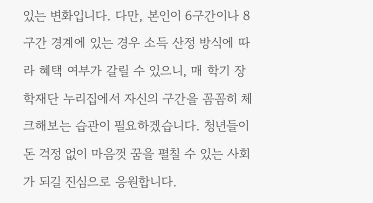있는 변화입니다. 다만, 본인이 6구간이나 8구간 경계에 있는 경우 소득 산정 방식에 따라 혜택 여부가 갈릴 수 있으니, 매 학기 장학재단 누리집에서 자신의 구간을 꼼꼼히 체크해보는 습관이 필요하겠습니다. 청년들이 돈 걱정 없이 마음껏 꿈을 펼칠 수 있는 사회가 되길 진심으로 응원합니다.